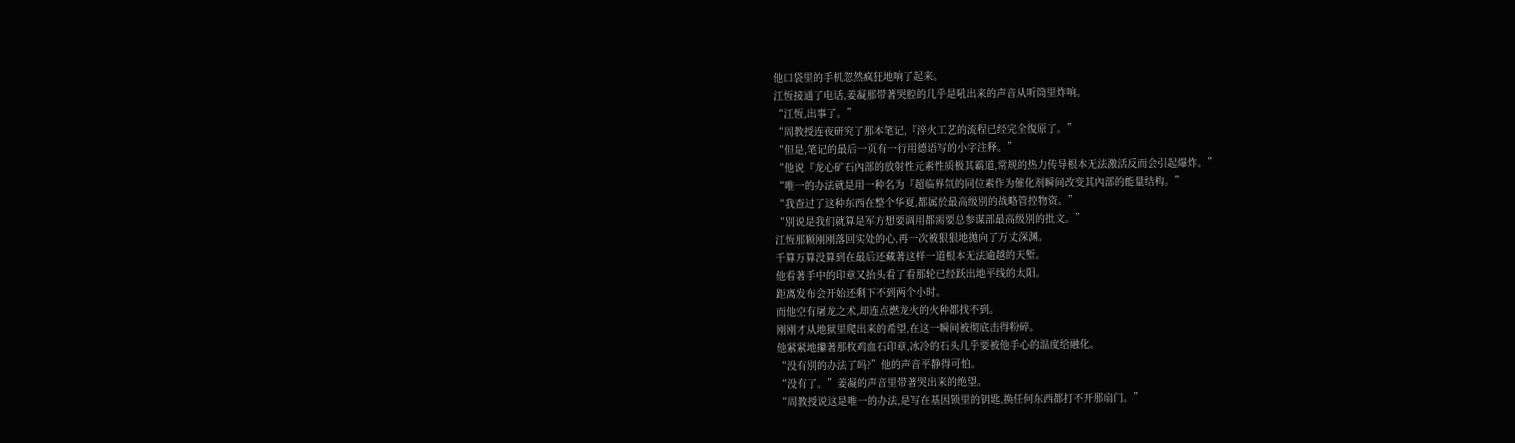他口袋里的手机忽然疯狂地响了起来。
江恆接通了电话,姜凝那带著哭腔的几乎是吼出来的声音从听筒里炸响。
“江恆,出事了。”
“周教授连夜研究了那本笔记,『淬火工艺的流程已经完全復原了。”
“但是,笔记的最后一页有一行用德语写的小字注释。”
“他说『龙心矿石內部的放射性元素性质极其霸道,常规的热力传导根本无法激活反而会引起爆炸。”
“唯一的办法就是用一种名为『超临界氘的同位素作为催化剂瞬间改变其內部的能量结构。”
“我查过了这种东西在整个华夏,都属於最高级別的战略管控物资。”
“別说是我们就算是军方想要调用都需要总参谋部最高级別的批文。”
江恆那颗刚刚落回实处的心,再一次被狠狠地拋向了万丈深渊。
千算万算没算到在最后还藏著这样一道根本无法逾越的天堑。
他看著手中的印章又抬头看了看那轮已经跃出地平线的太阳。
距离发布会开始还剩下不到两个小时。
而他空有屠龙之术,却连点燃龙火的火种都找不到。
刚刚才从地狱里爬出来的希望,在这一瞬间被彻底击得粉碎。
他紧紧地攥著那枚鸡血石印章,冰冷的石头几乎要被他手心的温度给融化。
“没有別的办法了吗?”他的声音平静得可怕。
“没有了。”姜凝的声音里带著哭出来的绝望。
“周教授说这是唯一的办法,是写在基因锁里的钥匙,换任何东西都打不开那扇门。”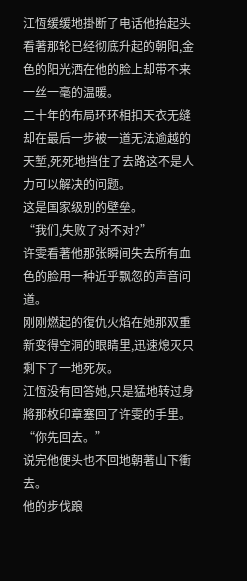江恆缓缓地掛断了电话他抬起头看著那轮已经彻底升起的朝阳,金色的阳光洒在他的脸上却带不来一丝一毫的温暖。
二十年的布局环环相扣天衣无缝却在最后一步被一道无法逾越的天堑,死死地挡住了去路这不是人力可以解决的问题。
这是国家级別的壁垒。
“我们,失败了对不对?”
许雯看著他那张瞬间失去所有血色的脸用一种近乎飘忽的声音问道。
刚刚燃起的復仇火焰在她那双重新变得空洞的眼睛里,迅速熄灭只剩下了一地死灰。
江恆没有回答她,只是猛地转过身將那枚印章塞回了许雯的手里。
“你先回去。”
说完他便头也不回地朝著山下衝去。
他的步伐踉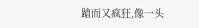蹌而又疯狂,像一头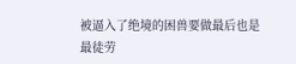被逼入了绝境的困兽要做最后也是最徒劳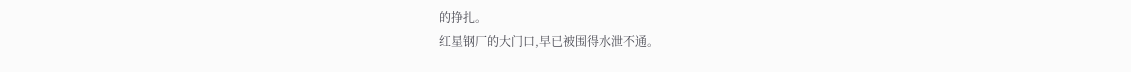的挣扎。
红星钢厂的大门口,早已被围得水泄不通。